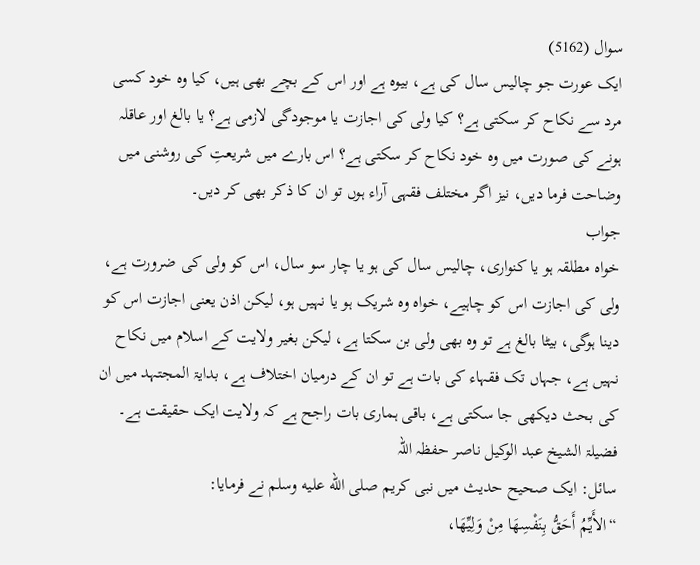سوال (5162)
ایک عورت جو چالیس سال کی ہے، بیوہ ہے اور اس کے بچے بھی ہیں، کیا وہ خود کسی مرد سے نکاح کر سکتی ہے؟ کیا ولی کی اجازت یا موجودگی لازمی ہے؟ یا بالغ اور عاقلہ ہونے کی صورت میں وہ خود نکاح کر سکتی ہے؟ اس بارے میں شریعتِ کی روشنی میں وضاحت فرما دیں، نیز اگر مختلف فقہی آراء ہوں تو ان کا ذکر بھی کر دیں۔
جواب
خواہ مطلقہ ہو یا کنواری، چالیس سال کی ہو یا چار سو سال، اس کو ولی کی ضرورت ہے، ولی کی اجازت اس کو چاہیے، خواہ وہ شریک ہو یا نہیں ہو، لیکن اذن یعنی اجازت اس کو دینا ہوگی، بیٹا بالغ ہے تو وہ بھی ولی بن سکتا ہے، لیکن بغیر ولایت کے اسلام میں نکاح نہیں ہے، جہاں تک فقہاء کی بات ہے تو ان کے درمیان اختلاف ہے، بدایۃ المجتہد میں ان کی بحث دیکھی جا سکتی ہے، باقی ہماری بات راجح ہے کہ ولایت ایک حقیقت ہے۔
فضیلۃ الشیخ عبد الوکیل ناصر حفظہ اللہ
سائل: ایک صحیح حدیث میں نبی کریم صلى الله عليه وسلم نے فرمایا:
“الأَيِّمُ أَحَقُّ بِنَفْسِهَا مِنْ وَلِيِّهَا،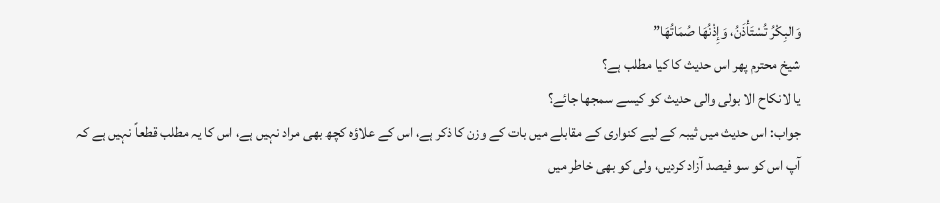وَالبِكْرُ تُسْتَأْذَنُ، وَإِذْنُهَا صُمَاتُهَا”
شیخ محترم پھر اس حدیث کا کیا مطلب ہے؟
یا لانکاح الا بولی والی حدیث کو کیسے سمجھا جائے؟
جواب: اس حدیث میں ثیبہ کے لیے کنواری کے مقابلے میں بات کے وزن کا ذکر ہے، اس کے علاؤہ کچھ بھی مراد نہیں ہے، اس کا یہ مطلب قطعاً نہیں ہے کہ آپ اس کو سو فیصد آزاد کردیں، ولی کو بھی خاطر میں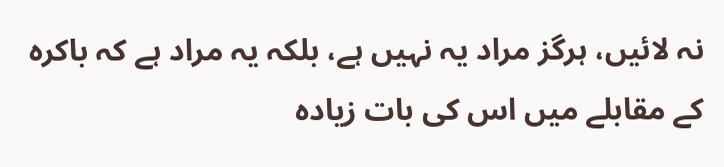نہ لائیں، ہرگز مراد یہ نہیں ہے، بلکہ یہ مراد ہے کہ باکرہ کے مقابلے میں اس کی بات زیادہ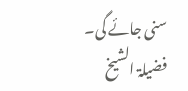سنی جائے گی۔
فضیلۃ الشیخ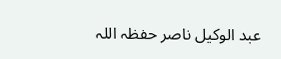عبد الوکیل ناصر حفظہ اللہ